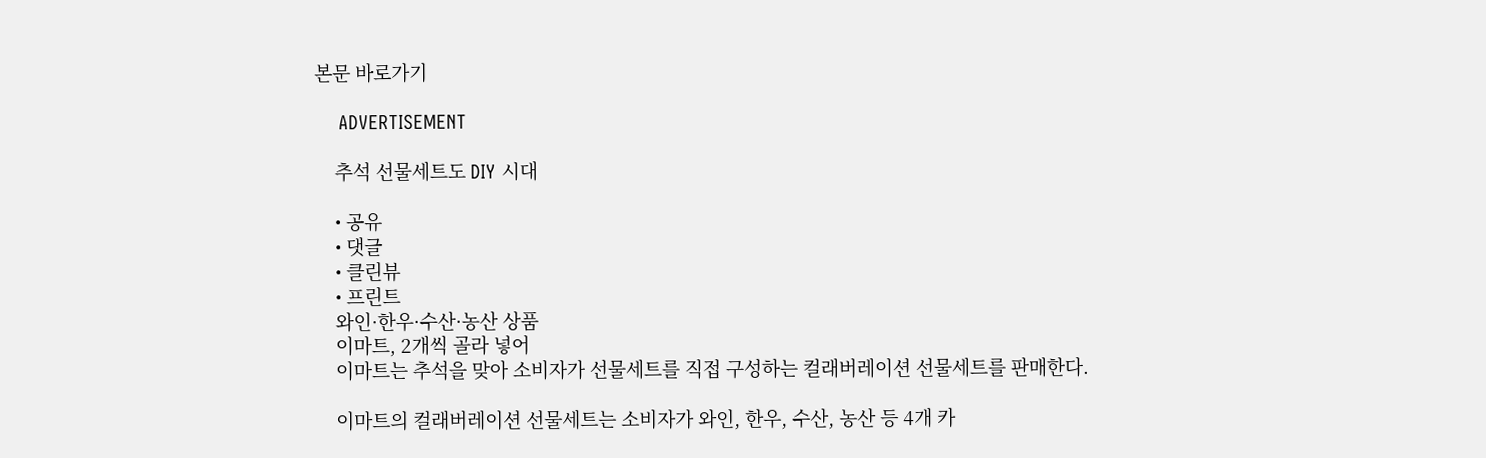본문 바로가기

    ADVERTISEMENT

    추석 선물세트도 DIY 시대

    • 공유
    • 댓글
    • 클린뷰
    • 프린트
    와인·한우·수산·농산 상품
    이마트, 2개씩 골라 넣어
    이마트는 추석을 맞아 소비자가 선물세트를 직접 구성하는 컬래버레이션 선물세트를 판매한다.

    이마트의 컬래버레이션 선물세트는 소비자가 와인, 한우, 수산, 농산 등 4개 카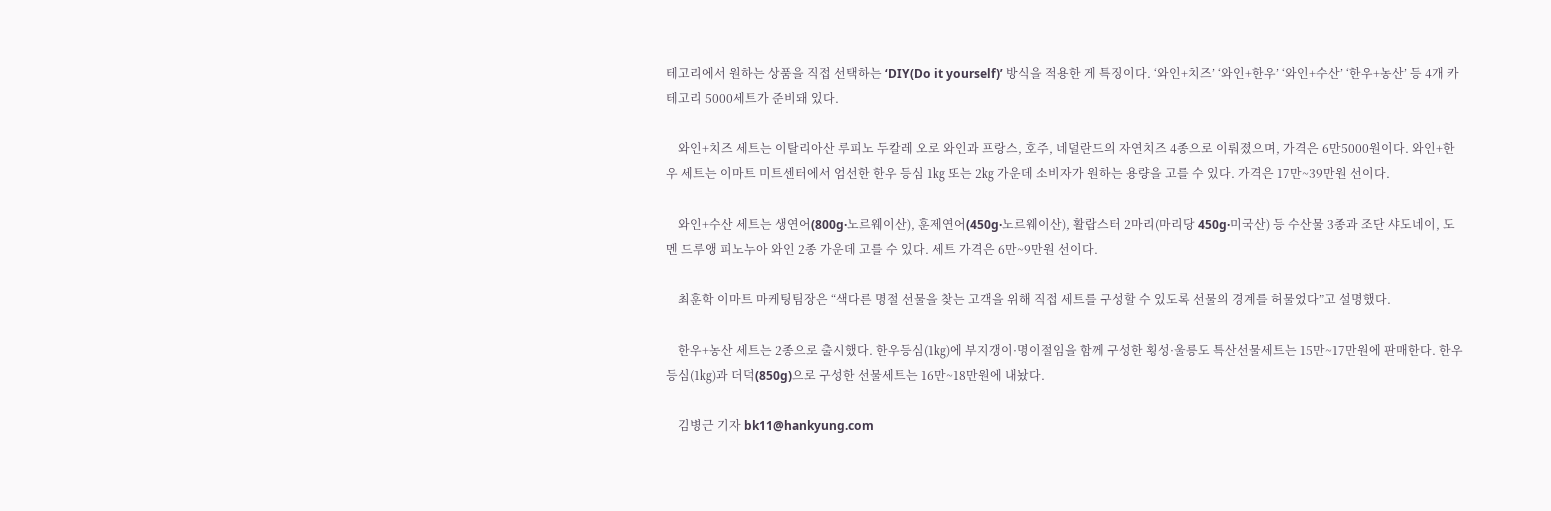테고리에서 원하는 상품을 직접 선택하는 ‘DIY(Do it yourself)’ 방식을 적용한 게 특징이다. ‘와인+치즈’ ‘와인+한우’ ‘와인+수산’ ‘한우+농산’ 등 4개 카테고리 5000세트가 준비돼 있다.

    와인+치즈 세트는 이탈리아산 루피노 두칼레 오로 와인과 프랑스, 호주, 네덜란드의 자연치즈 4종으로 이뤄졌으며, 가격은 6만5000원이다. 와인+한우 세트는 이마트 미트센터에서 엄선한 한우 등심 1㎏ 또는 2㎏ 가운데 소비자가 원하는 용량을 고를 수 있다. 가격은 17만~39만원 선이다.

    와인+수산 세트는 생연어(800g·노르웨이산), 훈제연어(450g·노르웨이산), 활랍스터 2마리(마리당 450g·미국산) 등 수산물 3종과 조단 샤도네이, 도멘 드루앵 피노누아 와인 2종 가운데 고를 수 있다. 세트 가격은 6만~9만원 선이다.

    최훈학 이마트 마케팅팀장은 “색다른 명절 선물을 찾는 고객을 위해 직접 세트를 구성할 수 있도록 선물의 경계를 허물었다”고 설명했다.

    한우+농산 세트는 2종으로 출시했다. 한우등심(1㎏)에 부지갱이·명이절임을 함께 구성한 횡성·울릉도 특산선물세트는 15만~17만원에 판매한다. 한우등심(1㎏)과 더덕(850g)으로 구성한 선물세트는 16만~18만원에 내놨다.

    김병근 기자 bk11@hankyung.com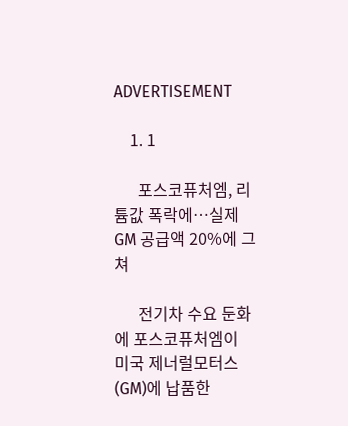ADVERTISEMENT

    1. 1

      포스코퓨처엠, 리튬값 폭락에…실제 GM 공급액 20%에 그쳐

      전기차 수요 둔화에 포스코퓨처엠이 미국 제너럴모터스(GM)에 납품한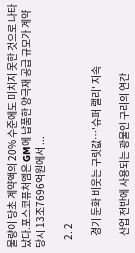물량이 당초 계약액의 20% 수준에도 미치지 못한 것으로 나타났다.포스코퓨처엠은 GM에 납품한 양극재 공급 규모가 계약 당시 13조7696억원에서 ...

    2. 2

      경기 둔화 비웃는 구릿값…'슈퍼 랠리' 지속

      산업 전반에 사용되는 광물인 구리의 연간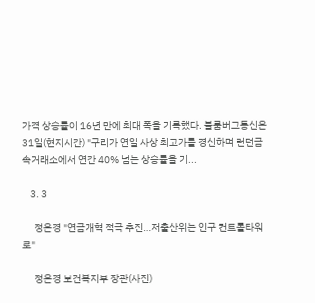가격 상승률이 16년 만에 최대 폭을 기록했다. 블룸버그통신은 31일(현지시간) "구리가 연일 사상 최고가를 경신하며 런던금속거래소에서 연간 40% 넘는 상승률을 기...

    3. 3

      정은경 "연금개혁 적극 추진…저출산위는 인구 컨트롤타워로"

      정은경 보건복지부 장관(사진)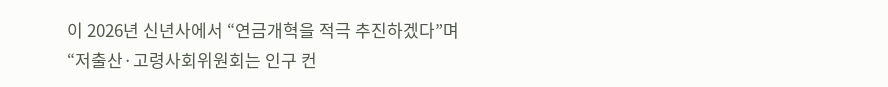이 2026년 신년사에서 “연금개혁을 적극 추진하겠다”며 “저출산·고령사회위원회는 인구 컨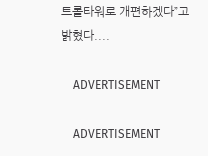트롤타워로 개편하겠다”고 밝혔다....

    ADVERTISEMENT

    ADVERTISEMENT